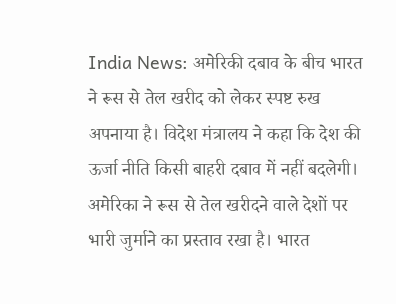India News: अमेरिकी दबाव के बीच भारत ने रूस से तेल खरीद को लेकर स्पष्ट रुख अपनाया है। विदेश मंत्रालय ने कहा कि देश की ऊर्जा नीति किसी बाहरी दबाव में नहीं बदलेगी। अमेरिका ने रूस से तेल खरीदने वाले देशों पर भारी जुर्माने का प्रस्ताव रखा है। भारत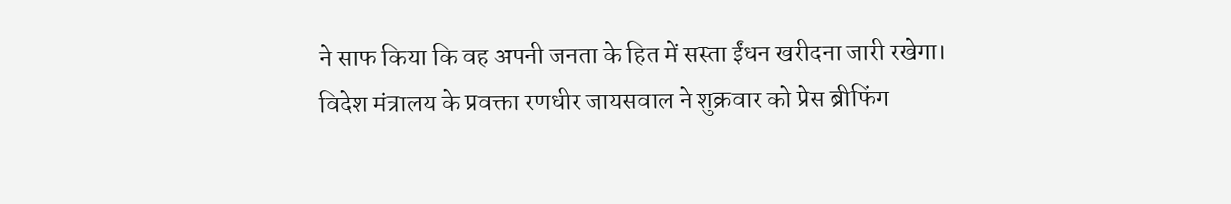ने साफ किया कि वह अपनी जनता के हित में सस्ता ईंधन खरीदना जारी रखेगा।
विदेश मंत्रालय के प्रवक्ता रणधीर जायसवाल ने शुक्रवार को प्रेस ब्रीफिंग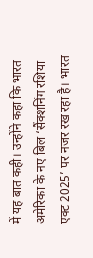में यह बात कही। उन्होंने कहा कि भारत अमेरिका के नए बिल ‘सैंक्शनिंग रशिया एक्ट 2025’ पर नजर रख रहा है। भारत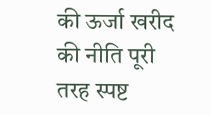की ऊर्जा खरीद की नीति पूरी तरह स्पष्ट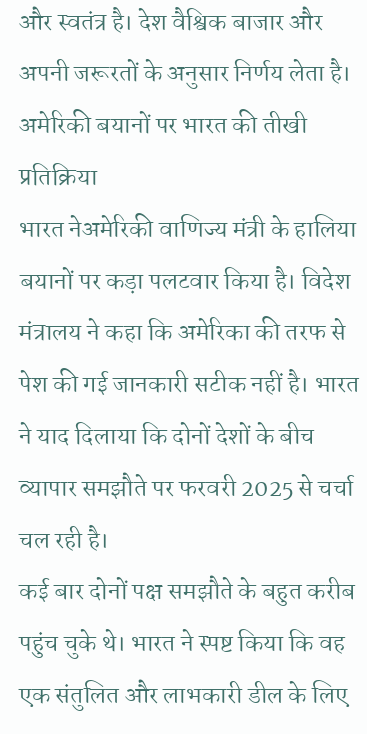और स्वतंत्र है। देश वैश्विक बाजार और अपनी जरूरतों के अनुसार निर्णय लेता है।
अमेरिकी बयानों पर भारत की तीखी प्रतिक्रिया
भारत नेअमेरिकी वाणिज्य मंत्री के हालिया बयानों पर कड़ा पलटवार किया है। विदेश मंत्रालय ने कहा कि अमेरिका की तरफ से पेश की गई जानकारी सटीक नहीं है। भारत ने याद दिलाया कि दोनों देशों के बीच व्यापार समझौते पर फरवरी 2025 से चर्चा चल रही है।
कई बार दोनों पक्ष समझौते के बहुत करीब पहुंच चुके थे। भारत ने स्पष्ट किया कि वह एक संतुलित और लाभकारी डील के लिए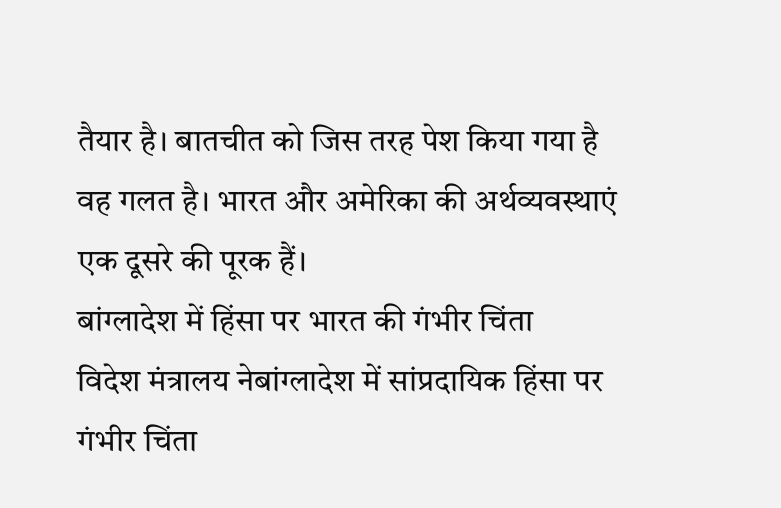तैयार है। बातचीत को जिस तरह पेश किया गया है वह गलत है। भारत और अमेरिका की अर्थव्यवस्थाएं एक दूसरे की पूरक हैं।
बांग्लादेश में हिंसा पर भारत की गंभीर चिंता
विदेश मंत्रालय नेबांग्लादेश में सांप्रदायिक हिंसा पर गंभीर चिंता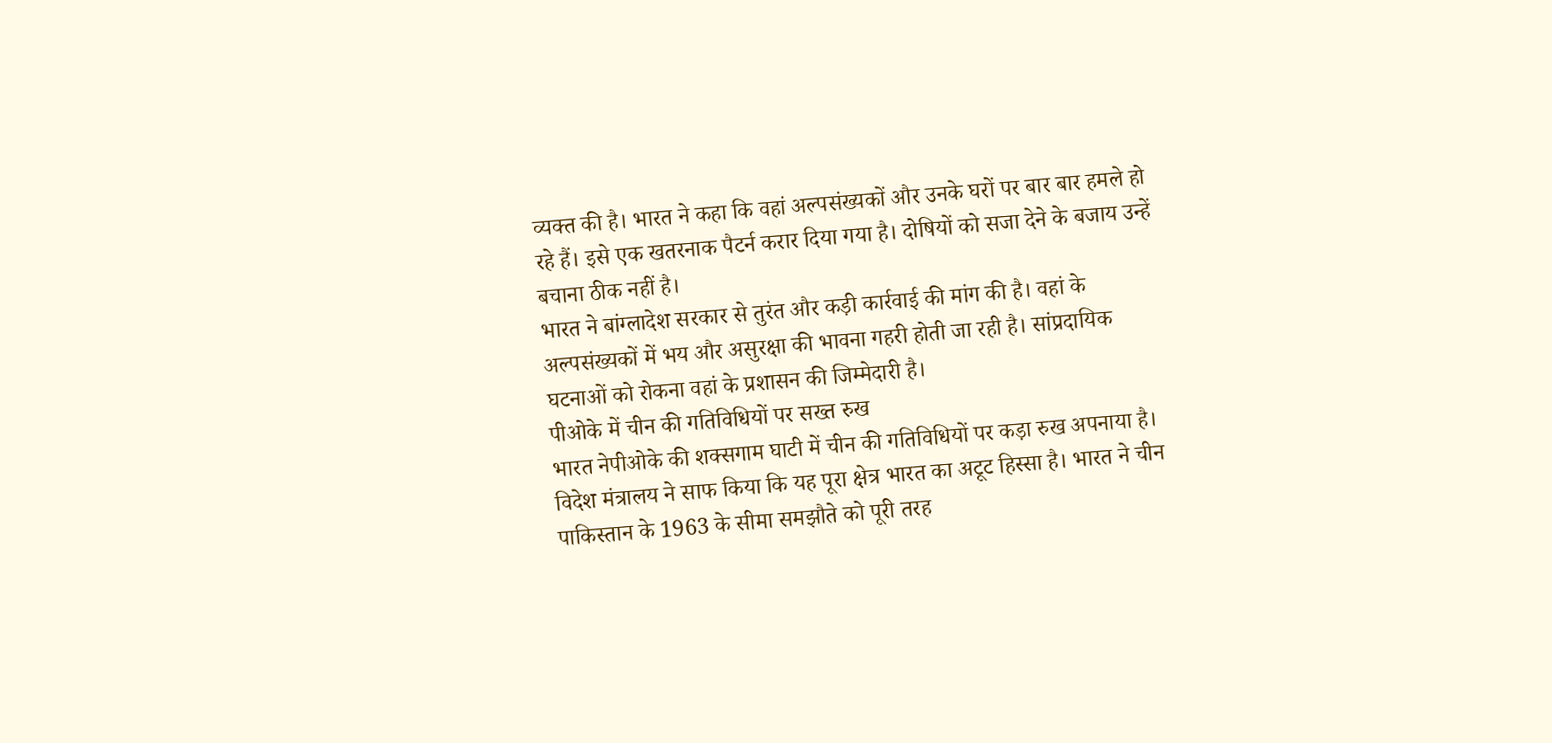व्यक्त की है। भारत ने कहा कि वहां अल्पसंख्यकों और उनके घरों पर बार बार हमले हो रहे हैं। इसे एक खतरनाक पैटर्न करार दिया गया है। दोषियों को सजा देने के बजाय उन्हें बचाना ठीक नहीं है।
भारत ने बांग्लादेश सरकार से तुरंत और कड़ी कार्रवाई की मांग की है। वहां के अल्पसंख्यकों में भय और असुरक्षा की भावना गहरी होती जा रही है। सांप्रदायिक घटनाओं को रोकना वहां के प्रशासन की जिम्मेदारी है।
पीओके में चीन की गतिविधियों पर सख्त रुख
भारत नेपीओके की शक्सगाम घाटी में चीन की गतिविधियों पर कड़ा रुख अपनाया है। विदेश मंत्रालय ने साफ किया कि यह पूरा क्षेत्र भारत का अटूट हिस्सा है। भारत ने चीन पाकिस्तान के 1963 के सीमा समझौते को पूरी तरह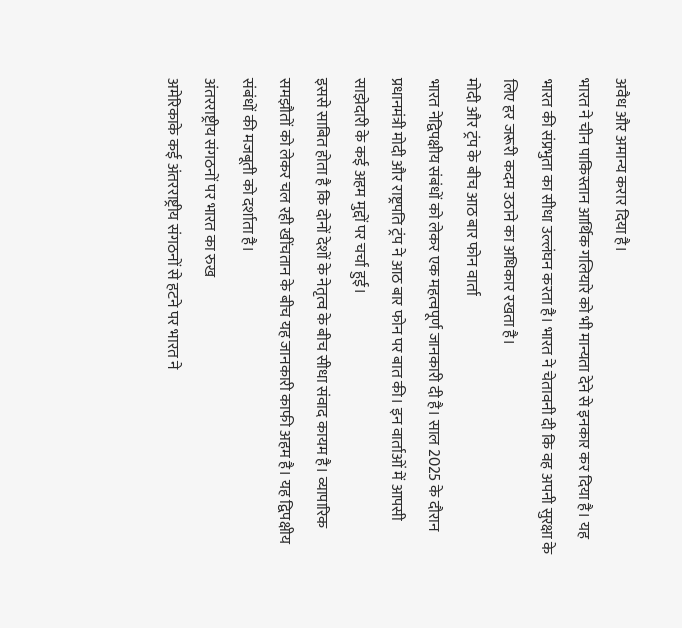अवैध और अमान्य करार दिया है।
भारत ने चीन पाकिस्तान आर्थिक गलियारे को भी मान्यता देने से इनकार कर दिया है। यह भारत की संप्रभुता का सीधा उल्लंघन करता है। भारत ने चेतावनी दी कि वह अपनी सुरक्षा के लिए हर जरूरी कदम उठाने का अधिकार रखता है।
मोदी और ट्रंप के बीच आठ बार फोन वार्ता
भारत नेद्विपक्षीय संबंधों को लेकर एक महत्वपूर्ण जानकारी दी है। साल 2025 के दौरान प्रधानमंत्री मोदी और राष्ट्रपति ट्रंप ने आठ बार फोन पर बात की। इन वार्ताओं में आपसी साझेदारी के कई अहम मुद्दों पर चर्चा हुई।
इससे साबित होता है कि दोनों देशों के नेतृत्व के बीच सीधा संवाद कायम है। व्यापारिक समझौतों को लेकर चल रही खींचतान के बीच यह जानकारी काफी अहम है। यह द्विपक्षीय संबंधों की मजबूती को दर्शाता है।
अंतरराष्ट्रीय संगठनों पर भारत का रुख
अमेरिकाके कई अंतरराष्ट्रीय संगठनों से हटने पर भारत ने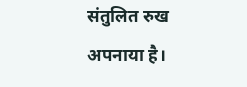संतुलित रुख अपनाया है।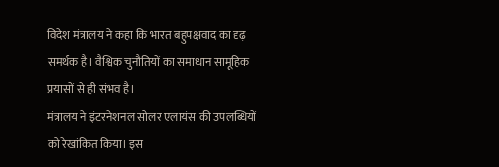विदेश मंत्रालय ने कहा कि भारत बहुपक्षवाद का दृढ़ समर्थक है। वैश्विक चुनौतियों का समाधान सामूहिक प्रयासों से ही संभव है।
मंत्रालय ने इंटरनेशनल सोलर एलायंस की उपलब्धियों को रेखांकित किया। इस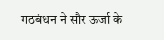गठबंधन ने सौर ऊर्जा के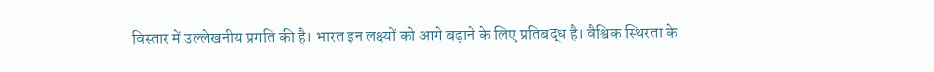विस्तार में उल्लेखनीय प्रगति की है। भारत इन लक्ष्यों को आगे बढ़ाने के लिए प्रतिबद्ध है। वैश्विक स्थिरता के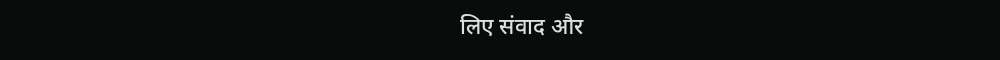लिए संवाद और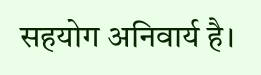सहयोग अनिवार्य है।